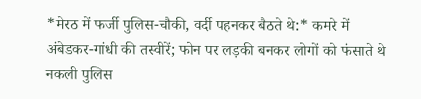*मेरठ में फर्जी पुलिस-चौकी, वर्दी पहनकर बैठते थे:* कमरे में अंबेडकर-गांधी की तस्वीरें; फोन पर लड़की बनकर लोगों को फंसाते थे नकली पुलिस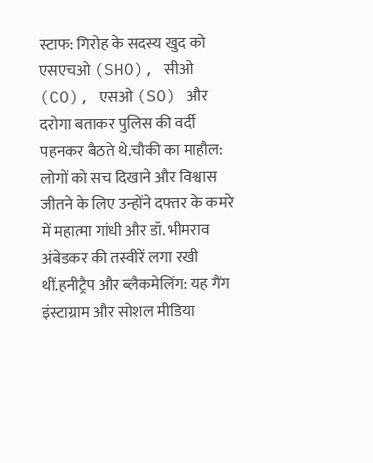स्टाफ: गिरोह के सदस्य खुद को एसएचओ (SHO), सीओ (CO), एसओ (SO) और दरोगा बताकर पुलिस की वर्दी पहनकर बैठते थे.चौकी का माहौल: लोगों को सच दिखाने और विश्वास जीतने के लिए उन्होंने दफ्तर के कमरे में महात्मा गांधी और डॉ. भीमराव अंबेडकर की तस्वीरें लगा रखी थीं.हनीट्रैप और ब्लैकमेलिंग: यह गैंग इंस्टाग्राम और सोशल मीडिया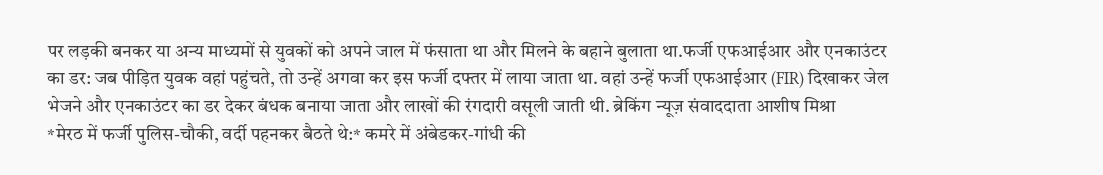पर लड़की बनकर या अन्य माध्यमों से युवकों को अपने जाल में फंसाता था और मिलने के बहाने बुलाता था.फर्जी एफआईआर और एनकाउंटर का डर: जब पीड़ित युवक वहां पहुंचते, तो उन्हें अगवा कर इस फर्जी दफ्तर में लाया जाता था. वहां उन्हें फर्जी एफआईआर (FIR) दिखाकर जेल भेजने और एनकाउंटर का डर देकर बंधक बनाया जाता और लाखों की रंगदारी वसूली जाती थी. ब्रेकिंग न्यूज़ संवाददाता आशीष मिश्रा
*मेरठ में फर्जी पुलिस-चौकी, वर्दी पहनकर बैठते थे:* कमरे में अंबेडकर-गांधी की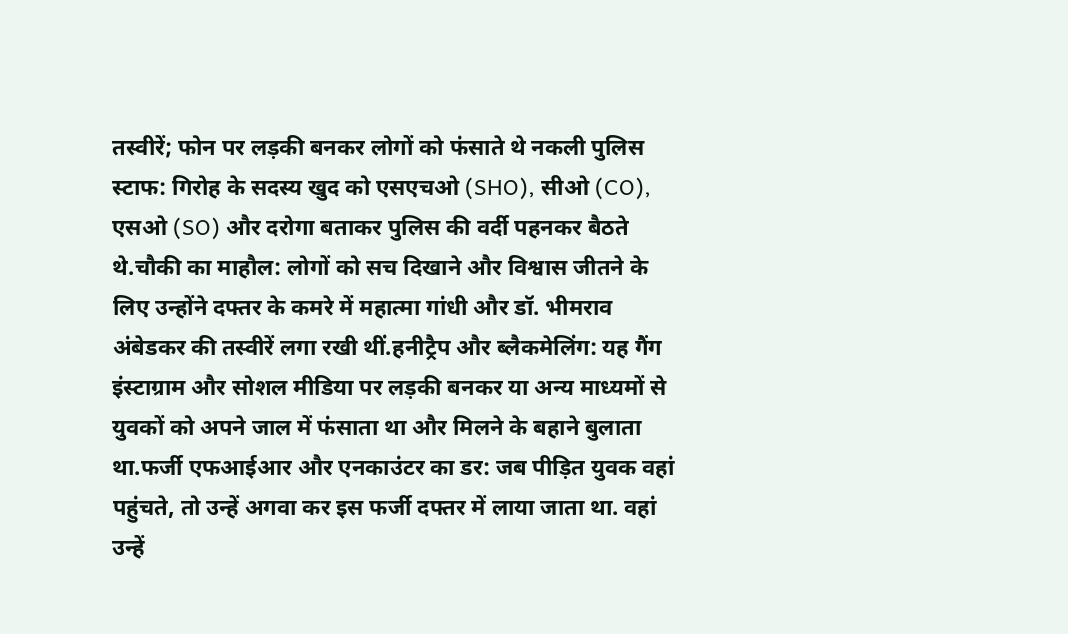तस्वीरें; फोन पर लड़की बनकर लोगों को फंसाते थे नकली पुलिस स्टाफ: गिरोह के सदस्य खुद को एसएचओ (SHO), सीओ (CO), एसओ (SO) और दरोगा बताकर पुलिस की वर्दी पहनकर बैठते थे.चौकी का माहौल: लोगों को सच दिखाने और विश्वास जीतने के लिए उन्होंने दफ्तर के कमरे में महात्मा गांधी और डॉ. भीमराव अंबेडकर की तस्वीरें लगा रखी थीं.हनीट्रैप और ब्लैकमेलिंग: यह गैंग इंस्टाग्राम और सोशल मीडिया पर लड़की बनकर या अन्य माध्यमों से युवकों को अपने जाल में फंसाता था और मिलने के बहाने बुलाता था.फर्जी एफआईआर और एनकाउंटर का डर: जब पीड़ित युवक वहां पहुंचते, तो उन्हें अगवा कर इस फर्जी दफ्तर में लाया जाता था. वहां उन्हें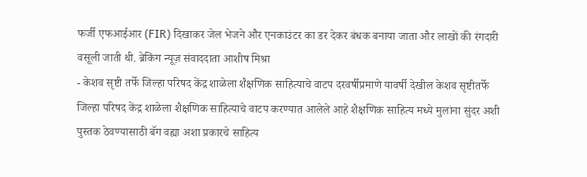फर्जी एफआईआर (FIR) दिखाकर जेल भेजने और एनकाउंटर का डर देकर बंधक बनाया जाता और लाखों की रंगदारी वसूली जाती थी. ब्रेकिंग न्यूज़ संवाददाता आशीष मिश्रा
- केशव सृष्टी तर्फे जिल्हा परिषद केंद्र शाळेला शैक्षणिक साहित्याचे वाटप दरवर्षीप्रमाणे यावर्षी देखील केशव सृष्टीतर्फे जिल्हा परिषद केंद्र शाळेला शैक्षणिक साहित्याचे वाटप करण्यात आलेले आहे शैक्षणिक साहित्य मध्ये मुलांना सुंदर अशी पुस्तक ठेवण्यासाठी बॅग वह्या अशा प्रकारचे साहित्य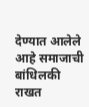देण्यात आलेले आहे समाजाची बांधिलकी राखत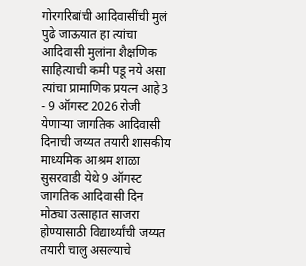गोरगरिबांची आदिवासींची मुलं पुढे जाऊयात हा त्यांचा आदिवासी मुलांना शैक्षणिक साहित्याची कमी पडू नये असा त्यांचा प्रामाणिक प्रयत्न आहे3
- 9 ऑगस्ट 2026 रोजी येणाऱ्या जागतिक आदिवासी दिनाची जय्यत तयारी शासकीय माध्यमिक आश्रम शाळा सुसरवाडी येथे 9 ऑगस्ट जागतिक आदिवासी दिन मोठ्या उत्साहात साजरा होण्यासाठी विद्यार्थ्यांची जय्यत तयारी चालु असल्याचे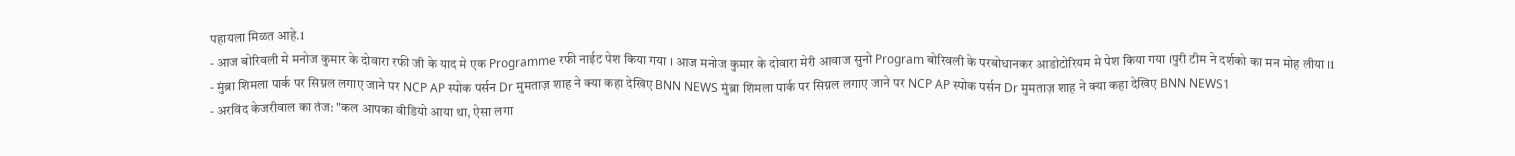पहायला मिळत आहे.1
- आज बोरिवली मे मनोज कुमार के दोवारा रफी जी के याद मे एक Programme रफी नाईट पेश किया गया । आज मनोज कुमार के दोवारा मेरी आवाज सुनो Program बोरिवली के परबोधानकर आडोटोरियम मे पेश किया गया ।पुरी टीम ने दर्शको का मन मोह लीया ।1
- मुंब्रा शिमला पार्क पर सिग्नल लगाए जाने पर NCP AP स्पोक पर्सन Dr मुमताज़ शाह ने क्या कहा देखिए BNN NEWS मुंब्रा शिमला पार्क पर सिग्नल लगाए जाने पर NCP AP स्पोक पर्सन Dr मुमताज़ शाह ने क्या कहा देखिए BNN NEWS1
- अरविंद केजरीवाल का तंज: "कल आपका वीडियो आया था, ऐसा लगा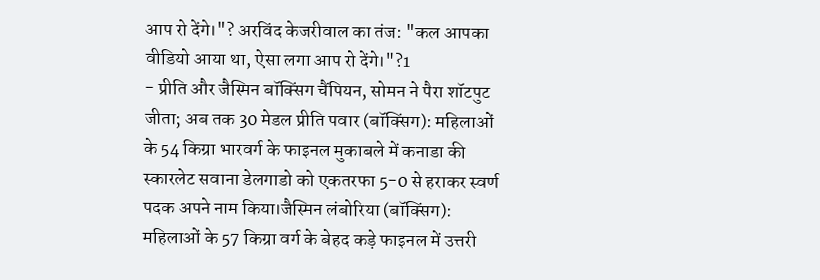आप रो देंगे।"? अरविंद केजरीवाल का तंज: "कल आपका वीडियो आया था, ऐसा लगा आप रो देंगे।"?1
- प्रीति और जैस्मिन बॉक्सिंग चैंपियन, सोमन ने पैरा शॉटपुट जीता; अब तक 30 मेडल प्रीति पवार (बॉक्सिंग): महिलाओं के 54 किग्रा भारवर्ग के फाइनल मुकाबले में कनाडा की स्कारलेट सवाना डेलगाडो को एकतरफा 5-0 से हराकर स्वर्ण पदक अपने नाम किया।जैस्मिन लंबोरिया (बॉक्सिंग): महिलाओं के 57 किग्रा वर्ग के बेहद कड़े फाइनल में उत्तरी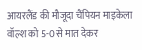आयरलैंड की मौजूदा चैंपियन माइकेला वॉल्श को 5-0 से मात देकर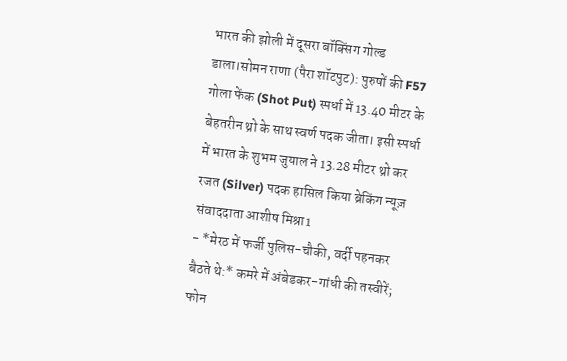भारत की झोली में दूसरा बॉक्सिंग गोल्ड डाला।सोमन राणा (पैरा शॉटपुट): पुरुषों की F57 गोला फेंक (Shot Put) स्पर्धा में 13.40 मीटर के बेहतरीन थ्रो के साथ स्वर्ण पदक जीता। इसी स्पर्धा में भारत के शुभम जुयाल ने 13.28 मीटर थ्रो कर रजत (Silver) पदक हासिल किया ब्रेकिंग न्यूज़ संवाददाता आशीष मिश्रा1
- *मेरठ में फर्जी पुलिस-चौकी, वर्दी पहनकर बैठते थे:* कमरे में अंबेडकर-गांधी की तस्वीरें; फोन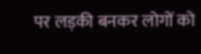पर लड़की बनकर लोगों को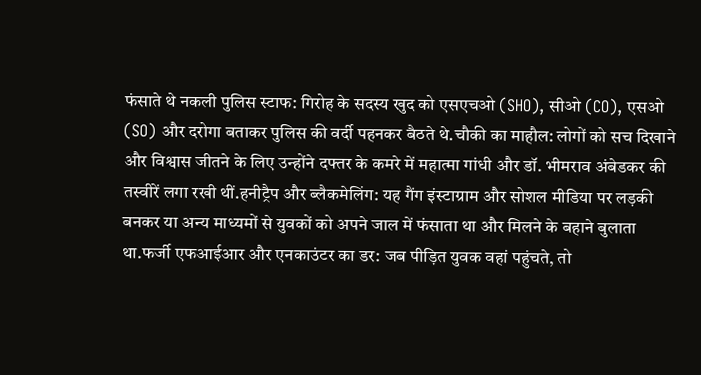फंसाते थे नकली पुलिस स्टाफ: गिरोह के सदस्य खुद को एसएचओ (SHO), सीओ (CO), एसओ (SO) और दरोगा बताकर पुलिस की वर्दी पहनकर बैठते थे.चौकी का माहौल: लोगों को सच दिखाने और विश्वास जीतने के लिए उन्होंने दफ्तर के कमरे में महात्मा गांधी और डॉ. भीमराव अंबेडकर की तस्वीरें लगा रखी थीं.हनीट्रैप और ब्लैकमेलिंग: यह गैंग इंस्टाग्राम और सोशल मीडिया पर लड़की बनकर या अन्य माध्यमों से युवकों को अपने जाल में फंसाता था और मिलने के बहाने बुलाता था.फर्जी एफआईआर और एनकाउंटर का डर: जब पीड़ित युवक वहां पहुंचते, तो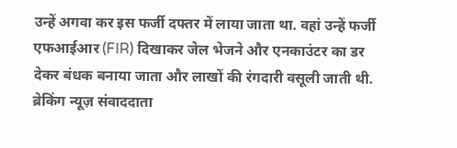उन्हें अगवा कर इस फर्जी दफ्तर में लाया जाता था. वहां उन्हें फर्जी एफआईआर (FIR) दिखाकर जेल भेजने और एनकाउंटर का डर देकर बंधक बनाया जाता और लाखों की रंगदारी वसूली जाती थी. ब्रेकिंग न्यूज़ संवाददाता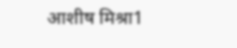आशीष मिश्रा1